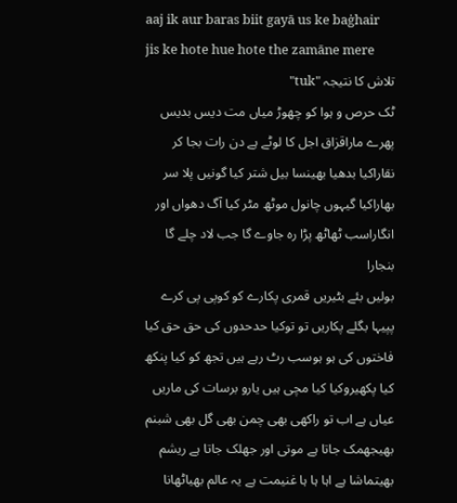aaj ik aur baras biit gayā us ke baġhair
jis ke hote hue hote the zamāne mere
تلاش کا نتیجہ "tuk"
ٹک حرص و ہوا کو چھوڑ میاں مت دیس بدیس پھرے ماراقزاق اجل کا لوٹے ہے دن رات بجا کر نقاراکیا بدھیا بھینسا بیل شتر کیا گونیں پلا سر بھاراکیا گیہوں چانول موٹھ مٹر کیا آگ دھواں اور انگاراسب ٹھاٹھ پڑا رہ جاوے گا جب لاد چلے گا بنجارا
بولیں بئے بٹیریں قمری پکارے کو کوپی پی کرے پپیہا بگلے پکاریں تو توکیا حدحدوں کی حق حق کیا فاختوں کی ہو ہوسب رٹ رہے ہیں تجھ کو کیا پنکھ کیا پکھیروکیا کیا مچی ہیں یارو برسات کی ماریں
عیاں ہے اب تو راکھی بھی چمن بھی گل بھی شبنم بھیجھمک جاتا ہے موتی اور جھلک جاتا ہے ریشم بھیتماشا ہے اہا ہا ہا غنیمت ہے یہ عالم بھیاٹھانا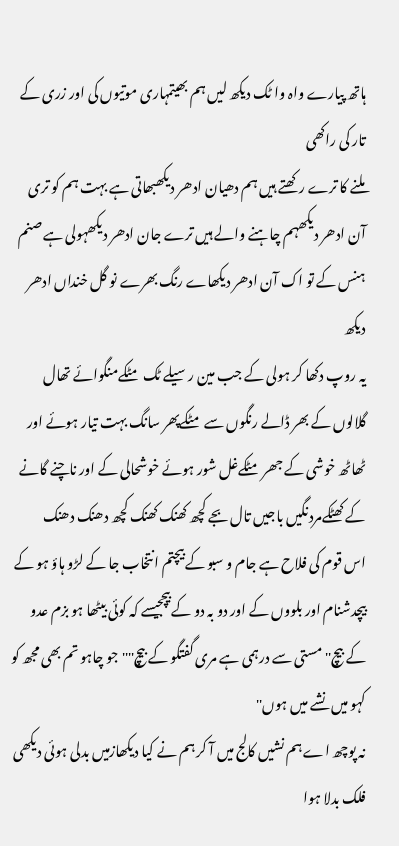ہاتھ پیارے واہ وا ٹک دیکھ لیں ہم بھیتمہاری موتیوں کی اور زری کے تار کی راکھی
ملنے کا ترے رکھتے ہیں ہم دھیان ادھر دیکھبھاتی ہے بہت ہم کو تری آن ادھر دیکھہم چاہنے والے ہیں ترے جان ادھر دیکھہولی ہے صنم ہنس کے تو اک آن ادھر دیکھاے رنگ بھرے نو گل خنداں ادھر دیکھ
یہ روپ دکھا کر ہولی کے جب مین رسیلے ٹک مٹکےمنگوائے تھال گلالوں کے بھر ڈالے رنگوں سے مٹکےپھر سانگ بہت تیار ہوئے اور ٹھاٹھ خوشی کے جھر مٹکےغل شور ہوئے خوشحالی کے اور ناچنے گانے کے کھٹکےمردنگیں باجیں تال بجے کچھ کھنک کھنک کچھ دھنک دھنک
اس قوم کی فلاح ہے جام و سبو کے بیچتم انتخاب جا کے لڑو ہاؤ ہو کے بیچدشنام اور بلووں کے اور دو بہ دو کے بیچجیسے کہ کوئی بیٹھا ہو بزم عدو کے بیچ''مستی سے درہمی ہے مری گفتگو کے بیچ''''جو چاہو تم بھی مجھ کو کہو میں نشے میں ہوں''
نہ پوچھ اے ہم نشیں کالج میں آ کر ہم نے کیا دیکھازمیں بدلی ہوئی دیکھی فلک بدلا ہوا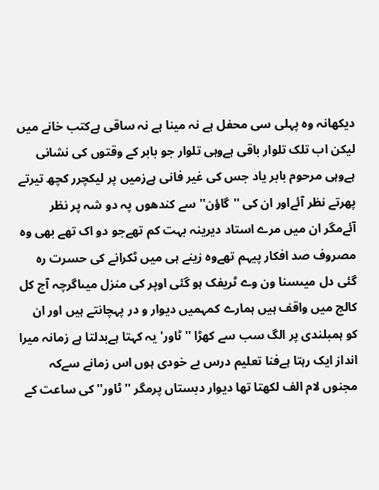دیکھانہ وہ پہلی سی محفل ہے نہ مینا ہے نہ ساقی ہےکتب خانے میں لیکن اب تلک تلوار باقی ہےوہی تلوار جو بابر کے وقتوں کی نشانی ہےوہی مرحوم بابر یاد جس کی غیر فانی ہےزمیں پر لیکچرر کچھ تیرتے پھرتے نظر آئےاور ان کی ''گاؤن'' سے کندھوں پہ دو شہ پر نظر آئےمگر ان میں مرے استاد دیرینہ بہت کم تھےجو دو اک تھے بھی وہ مصروف صد افکار پیہم تھےوہ زینے ہی میں ٹکرانے کی حسرت رہ گئی دل میںسنا ون وے ٹریفک ہو گئی اوپر کی منزل میںاگرچہ آج کل کالج میں واقف ہیں ہمارے کمہمیں دیوار و در پہچانتے ہیں اور ان کو ہمبلندی پر الگ سب سے کھڑا ''ٹاور' یہ کہتا ہےبدلتا ہے زمانہ میرا انداز ایک رہتا ہےفنا تعلیم درس بے خودی ہوں اس زمانے سےکہ مجنوں لام الف لکھتا تھا دیوار دبستاں پرمگر ''ٹاور'' کی ساعت کے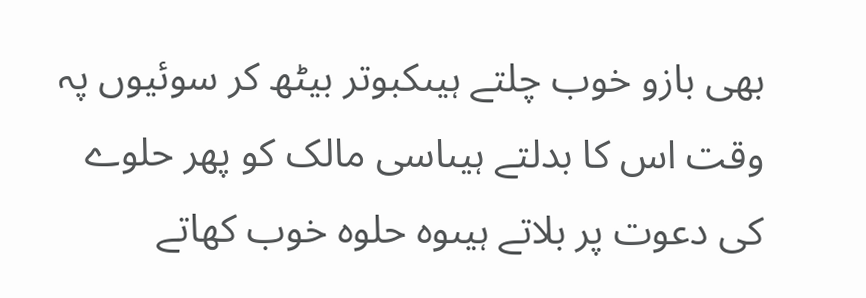بھی بازو خوب چلتے ہیںکبوتر بیٹھ کر سوئیوں پہ وقت اس کا بدلتے ہیںاسی مالک کو پھر حلوے کی دعوت پر بلاتے ہیںوہ حلوہ خوب کھاتے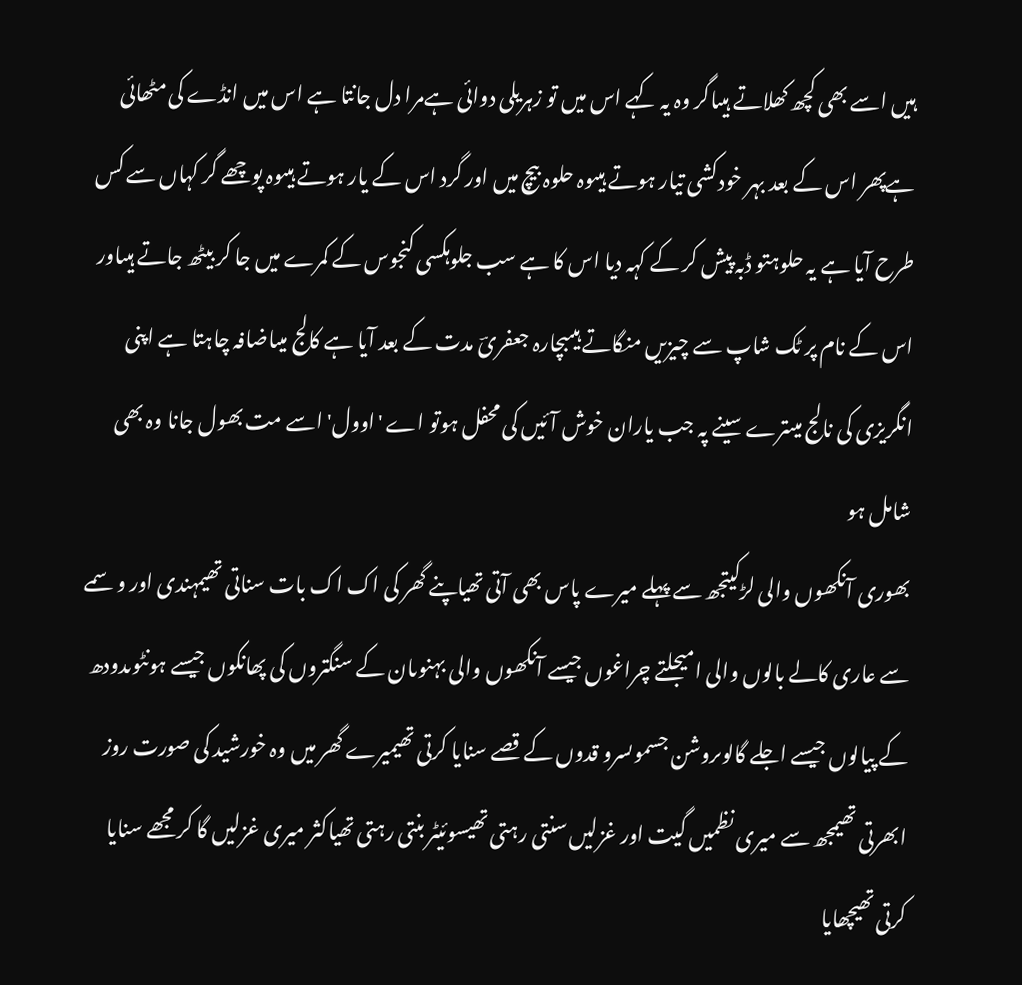ہیں اسے بھی کچھ کھلاتے ہیںاگر وہ یہ کہے اس میں تو زہریلی دوائی ہےمرا دل جانتا ہے اس میں انڈے کی مٹھائی ہےپھر اس کے بعد بہر خودکشی تیار ہوتے ہیںوہ حلوہ بیچ میں اور گرد اس کے یار ہوتے ہیںوہ پوچھے گر کہاں سے کس طرح آیا ہے یہ حلوہتو ڈبہ پیش کر کے کہہ دیا اس کا ہے سب جلوہکسی کنجوس کے کمرے میں جا کر بیٹھ جاتے ہیںاور اس کے نام پر ٹک شاپ سے چیزیں منگاتے ہیںبچارہ جعفریؔ مدت کے بعد آیا ہے کالج میںاضافہ چاہتا ہے اپنی انگریزی کی نالج میںترے سینے پہ جب یاران خوش آئیں کی محفل ہوتو اے 'اوول' اسے مت بھول جانا وہ بھی شامل ہو
بھوری آنکھوں والی لڑکیتجھ سے پہلے میرے پاس بھی آتی تھیاپنے گھر کی اک اک بات سناتی تھیمہندی اور وسمے سے عاری کالے بالوں والی امیجلتے چراغوں جیسے آنکھوں والی بہنوںان کے سنگتروں کی پھانکوں جیسے ہونٹوںدودھ کے پیالوں جیسے اجلے گالوںروشن جسموںسرو قدوں کے قصے سنایا کرتی تھیمیرے گھر میں وہ خورشید کی صورت روز ابھرتی تھیمجھ سے میری نظمیں گیت اور غزلیں سنتی رہتی تھیسوئیٹر بنتی رہتی تھیاکثر میری غزلیں گا کر مجھے سنایا کرتی تھیچھایا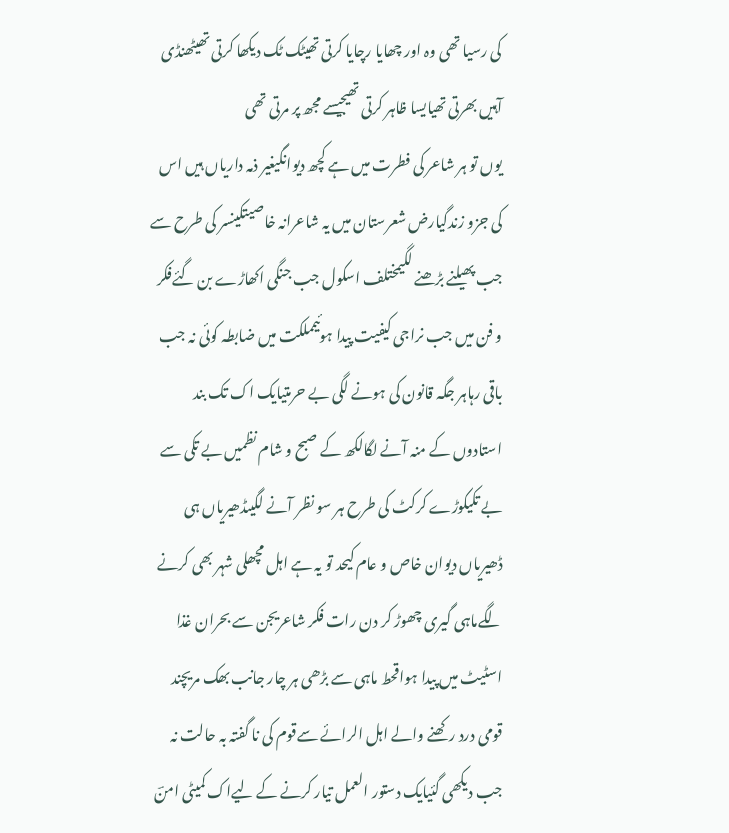کی رسیا تھی وہ اور چھایا رچایا کرتی تھیٹک ٹک دیکھا کرتی تھیٹھنڈی آہیں بھرتی تھیایسا ظاہر کرتی تھیجیسے مجھ پر مرتی تھی
یوں تو ہر شاعر کی فطرت میں ہے کچھ دیوانگیغیر ذمہ داریاں ہیں اس کی جزو زندگیارض شعرستان میں یہ شاعرانہ خاصیتکینسر کی طرح سے جب پھیلنے بڑھنے لگیمختلف اسکول جب جنگی اکھاڑے بن گئےفکر و فن میں جب نراجی کیفیت پیدا ہوئیمملکت میں ضابطہ کوئی نہ جب باقی رہاہر جگہ قانون کی ہونے لگی بے حرمتیایک اک تک بند استادوں کے منہ آنے لگالکھ کے صبح و شام نظمیں بے تکی سے بے تکیکوڑے کرکٹ کی طرح ہر سو نظر آنے لگیںڈھیریاں ہی ڈھیریاں دیوان خاص و عام کیحد تو یہ ہے اہل مچھلی شہر بھی کرنے لگےماہی گیری چھوڑ کر دن رات فکر شاعریجن سے بحران غذا اسٹیٹ میں پیدا ہواقحط ماہی سے بڑھی ہر چار جانب بھک مریچند قومی درد رکھنے والے اہل الرائے سےقوم کی نا گفتہ بہ حالت نہ جب دیکھی گئیایک دستور العمل تیار کرنے کے لیےاک کمیٹی امنؔ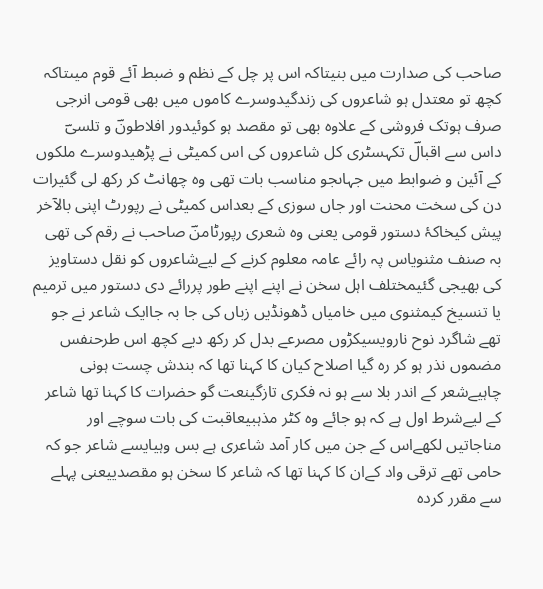صاحب کی صدارت میں بنیتاکہ اس پر چل کے نظم و ضبط آئے قوم میںتاکہ کچھ تو معتدل ہو شاعروں کی زندگیدوسرے کاموں میں بھی قومی انرجی صرف ہوتک فروشی کے علاوہ بھی تو مقصد ہو کوئیدور افلاطونؔ و تلسیؔ داس سے اقبالؔ تکہسٹری کل شاعروں کی اس کمیٹی نے پڑھیدوسرے ملکوں کے آئین و ضوابط میں جہاںجو مناسب بات تھی وہ چھانٹ کر رکھ لی گئیرات دن کی سخت محنت اور جاں سوزی کے بعداس کمیٹی نے رپورٹ اپنی بالآخر پیش کیخاکۂ دستور قومی یعنی وہ شعری رپورٹامنؔ صاحب نے رقم کی تھی بہ صنف مثنویاس پہ رائے عامہ معلوم کرنے کے لیےشاعروں کو نقل دستاویز کی بھیجی گئیمختلف اہل سخن نے اپنے اپنے طور پررائے دی دستور میں ترمیم یا تنسیخ کیمثنوی میں خامیاں ڈھونڈیں زباں کی جا بہ جاایک شاعر نے جو تھے شاگرد نوح نارویسیکڑوں مصرعے بدل کر رکھ دیے کچھ اس طرحنفس مضموں نذر ہو کر رہ گیا اصلاح کیان کا کہنا تھا کہ بندش چست ہونی چاہیےشعر کے اندر بلا سے ہو نہ فکری تازگینعت گو حضرات کا کہنا تھا شاعر کے لیےشرط اول ہے کہ ہو جائے وہ کٹر مذہبیعاقبت کی بات سوچے اور مناجاتیں لکھےاس کے جن میں کار آمد شاعری ہے بس وہیایسے شاعر جو کہ حامی تھے ترقی واد کےان کا کہنا تھا کہ شاعر کا سخن ہو مقصدییعنی پہلے سے مقرر کردہ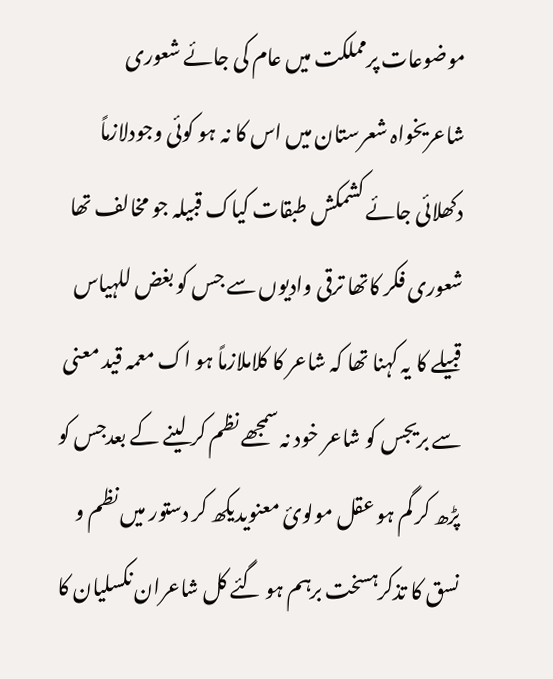موضوعات پرمملکت میں عام کی جائے شعوری شاعریخواہ شعرستان میں اس کا نہ ہو کوئی وجودلازماً دکھلائی جائے کشمکش طبقات کیاک قبیلہ جو مخالف تھا شعوری فکر کاتھا ترقی وادیوں سے جس کو بغض للہیاس قبیلے کا یہ کہنا تھا کہ شاعر کا کلاملازماً ہو اک معمہ قید معنی سے بریجس کو شاعر خود نہ سمجھے نظم کر لینے کے بعدجس کو پڑھ کر گم ہو عقل مولویٔ معنویدیکھ کر دستور میں نظم و نسق کا تذکرہسخت برہم ہو گئے کل شاعران نکسلیان کا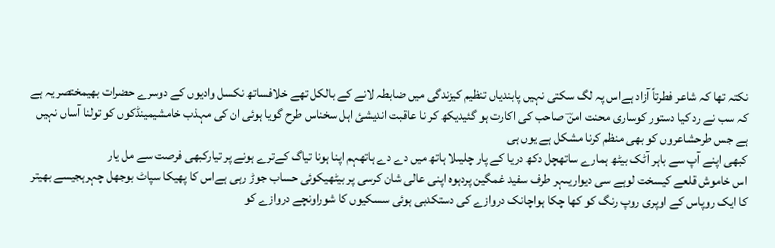نکتہ تھا کہ شاعر فطرتاً آزاد ہےاس پہ لگ سکتی نہیں پابندیاں تنظیم کیزندگی میں ضابطہ لانے کے بالکل تھے خلافساتھ نکسل وادیوں کے دوسرے حضرات بھیمختصر یہ ہے کہ سب نے رد کیا دستور کوساری محنت امنؔ صاحب کی اکارت ہو گئیدیکھ کر نا عاقبت اندیشئ اہل سخناس طرح گویا ہوئی ان کی مہذب خامشیمینڈکوں کو تولنا آساں نہیں ہے جس طرحشاعروں کو بھی منظم کرنا مشکل ہے یوں ہی
کبھی اپنے آپ سے باہر آٹک بیٹھ ہمارے ساتھچل دکھ دریا کے پار چلیںلا ہاتھ میں دے دے ہاتھہم اپنا ہونا تیاگ کےترے ہونے پر تیارکبھی فرصت سے مل یار
اس خاموش قلعے کیسخت لوہے سی دیواریںہر طرف سفید غمگین پردہوہ اپنی عالی شان کرسی پر بیٹھیکوئی حساب جوڑ رہی ہےاس کا پھیکا سپاٹ بوجھل چہرہجیسے بھیتر کا ایک روپاس کے اوپری روپ رنگ کو کھا چکا ہواچانک دروازے کی دستکدبی ہوئی سسکیوں کا شوراونچے دروازے کو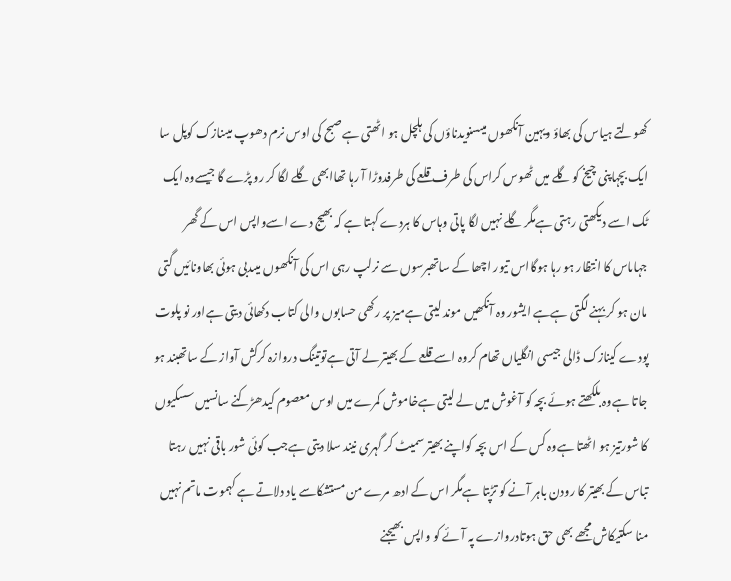کھولتے ہیاس کی بھاؤ ویہین آنکھوں میںسنویدناؤں کی ہلچل ہو اٹھتی ہےصبح کی اوس نرم دھوپ میںنازک کوپل سا ایک بچہاپنی چیخ کو گلے میں ٹھوس کراس کی طرف قلعے کی طرفدوڑا آ رہا تھاابھی گلے لگا کر رو پڑے گا جیسےوہ ایک ٹک اسے دیکھتی رہتی ہےمگر گلے نہیں لگا پاتی وہاس کا ہردے کہتا ہے کہ بھیج دے اسےواپس اس کے گھر جہاںاس کا انتظار ہو رہا ہوگااس تیور اچھا کے ساتھبرسوں سے نرلپ رہی اس کی آنکھوں میںدبی ہوئی بھاونائیں گتی مان ہو کر بہنے لگتی ہےہے ایشور وہ آنکھیں موند لیتی ہےمیز پر رکھی حسابوں والی کتاب دکھائی دیتی ہےاور نو پلوت پودے کینازک ڈالی جیسی انگلیاں تھام کروہ اسے قلعے کے بھیتر لے آتی ہےتوتینگ دروازہ کرکش آواز کے ساتھبند ہو جاتا ہےوہ بلکھتے ہوئے بچہ کو آغوش میں لے لیتی ہےخاموش کمرے میں اوس معصوم کیدھڑکنے سانسیں سسکیوں کا شورتیز ہو اٹھتا ہےوہ کس کے اس بچہ کواپنے بھیتر سمیٹ کر گہری نیند سلا دیتی ہےجب کوئی شور باقی نہیں رہتا تباس کے بھیتر کا رودن باہر آنے کو تڑپتا ہےمگر اس کے ادھ مرے من مستشکاسے یاد دلاتے ہے کہموت ماتم نہیں منا سکتیکاش مجھے بھی حق ہوتادروازے پہ آئے کو واپس بھیجنے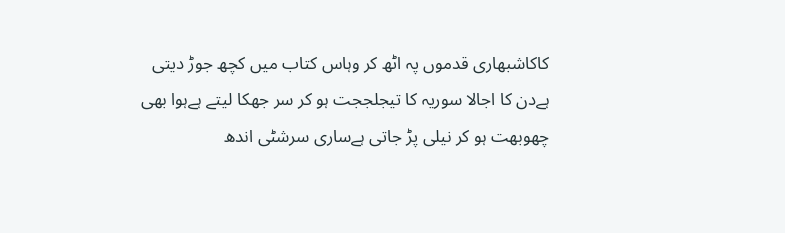کاکاشبھاری قدموں پہ اٹھ کر وہاس کتاب میں کچھ جوڑ دیتی ہےدن کا اجالا سوریہ کا تیجلججت ہو کر سر جھکا لیتے ہےہوا بھی چھوبھت ہو کر نیلی پڑ جاتی ہےساری سرشٹی اندھ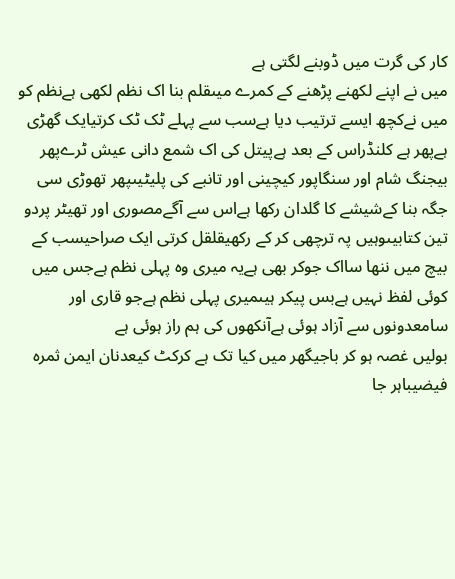کار کی گرت میں ڈوبنے لگتی ہے
میں نے اپنے لکھنے پڑھنے کے کمرے میںقلم بنا اک نظم لکھی ہےنظم کو میں نےکچھ ایسے ترتیب دیا ہےسب سے پہلے ٹک ٹک کرتیایک گھڑی ہےپھر ہے کلنڈراس کے بعد ہےپیتل کی اک شمع دانی عیش ٹرےپھر بیجنگ شام اور سنگاپور کیچینی اور تانبے کی پلیٹیںپھر تھوڑی سی جگہ بنا کےشیشے کا گلدان رکھا ہےاس سے آگےمصوری اور تھیٹر پردو تین کتابیںوہیں پہ ترچھی کر کے رکھیقلقل کرتی ایک صراحیسب کے بیچ میں ننھا سااک جوکر بھی ہےیہ میری وہ پہلی نظم ہےجس میں کوئی لفظ نہیں ہےبس پیکر ہیںمیری پہلی نظم ہےجو قاری اور سامعدونوں سے آزاد ہوئی ہےآنکھوں کی ہم راز ہوئی ہے
بولیں غصہ ہو کر باجیگھر میں کیا تک ہے کرکٹ کیعدنان ایمن ثمرہ فیضیباہر جا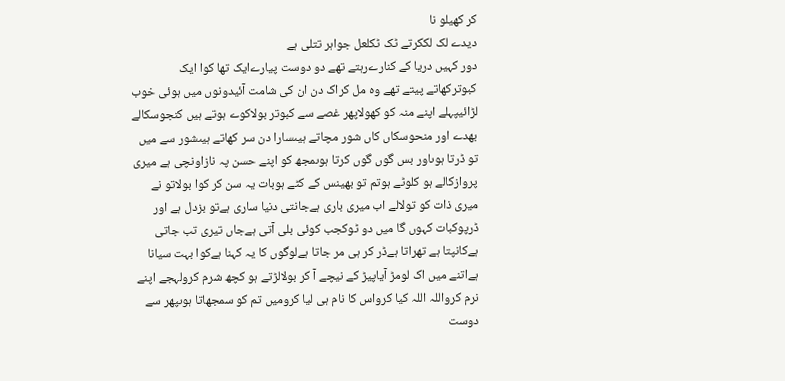کر کھیلو نا
دیدے لک لککرتے ٹک ٹکلعل جواہر تتلی ہے
دور کہیں دریا کے کنارےرہتے تھے دو دوست پیارےایک تھا کوا ایک کبوترکھاتے پیتے تھے وہ مل کراک دن ان کی شامت آئیدونوں میں ہوئی خوب لڑائیپہلے اپنے منہ کو کھولاپھر غصے سے کبوتر بولاکوے ہوتے ہیں کنجوسکالے بھدے اور منحوسکاں کاں شور مچاتے ہیںسارا دن سر کھاتے ہیںشور سے میں تو ڈرتا ہوںاور بس گوں گوں کرتا ہوںمجھ کو اپنے حسن پہ نازاونچی ہے میری پروازکالے ہو کلوٹے ہوتم تو بھینس کے کٹے ہوبات یہ سن کر کوا بولاتو نے میری ذات کو تولالے اب میری باری ہےجانتی دنیا ساری ہےتو بزدل ہے اور ڈرپوکبات کہوں گا میں دو ٹوکجب کوئی بلی آتی ہےجاں تیری تب جاتی ہےکانپتا ہے تھراتا ہےڈر کر ہی مر جاتا ہےلوگوں کا یہ کہنا ہےکوا بہت سیانا ہےاتنے میں اک لومڑ آیاپیڑ کے نیچے آ کر بولالڑتے ہو کچھ شرم کرولہجے اپنے نرم کرواللہ اللہ کیا کرواس کا نام ہی لیا کرومیں تم کو سمجھاتا ہوںپھر سے دوست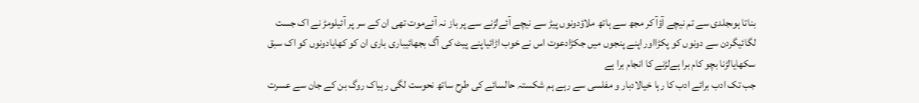بناتا ہوںجلدی سے تم نیچے آؤآ کر مجھ سے ہاتھ ملاؤدونوں پیڑ سے نیچے آئےلڑنے سے پر باز نہ آئےموت تھی ان کے سر پر آئیلومڑ نے اک جست لگائیگردن سے دونوں کو پکڑااور اپنے پنجوں میں جکڑادعوت اس نے خوب اڑائیاپنے پیٹ کی آگ بجھائیباری باری ان کو کھایادونوں کو اک سبق سکھایالڑنا بچو کام برا ہےلڑنے کا انجام برا ہے
جب تک ادب برائے ادب کا رہا خیالادبار و مفلسی سے رہے ہم شکستہ حالسائے کی طرح ساتھ نحوست لگی رہیاک روگ بن کے جان سے عسرت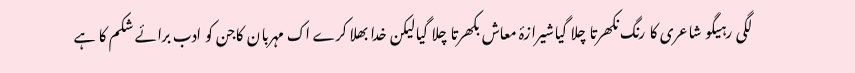لگی رہیگو شاعری کا رنگ نکھرتا چلا گیاشیرازۂ معاش بکھرتا چلا گیالیکن خدا بھلا کرے اک مہربان کاجن کو ادب برائے شکم کا ہے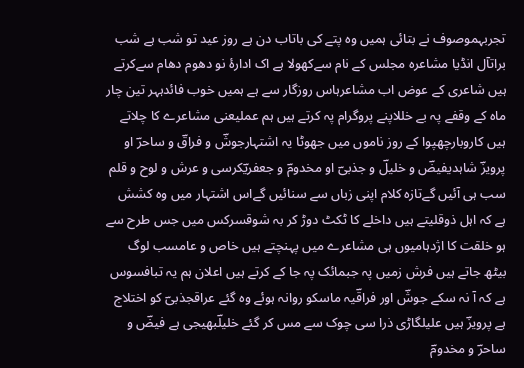تجربہموصوف نے بتائی ہمیں وہ پتے کی باتاب دن ہے روز عید تو شب ہے شب براتآل انڈیا مشاعرہ مجلس کے نام سےکھولا ہے اک ادارۂ نو دھوم دھام سےکرتے ہیں شاعری کے عوض اب مشاعرہاس روزگار سے ہے ہمیں خوب فائدہہر تین چار ماہ کے وقفے پہ بے خللاپنے پروگرام پہ کرتے ہیں ہم عملیعنی مشاعرے کا چلاتے ہیں کاروبارچھپوا کے روز ناموں میں جھوٹا یہ اشتہارجوشؔ و فراقؔ و ساحرؔ او پرویزؔ شاہدیفیضؔ و خلیلؔ و جذبیؔ او مخدومؔ و جعفریؔکرسی و عرش و لوح و قلم سب ہی آئیں گےتازہ کلام اپنی زباں سے سنائیں گےاس اشتہار میں وہ کشش ہے کہ اہل ذوقلیتے ہیں داخلے کا ٹکٹ دوڑ کر بہ شوقسرکس میں جس طرح سے ہو خلقت کا اژدہامیوں ہی مشاعرے میں پہنچتے ہیں خاص و عامسب لوگ بیٹھ جاتے ہیں فرش زمیں پہ جبمائک پہ جا کے کرتے ہیں اعلان ہم یہ تبافسوس ہے کہ آ نہ سکے جوشؔ اور فراقؔیہ ماسکو روانہ ہوئے وہ گئے عراقجذبیؔ کو اختلاج ہے پرویزؔ ہیں علیلگاڑی ذرا سی چوک سے مس کر گئے خلیلؔبھیجی ہے فیضؔ و ساحرؔ و مخدومؔ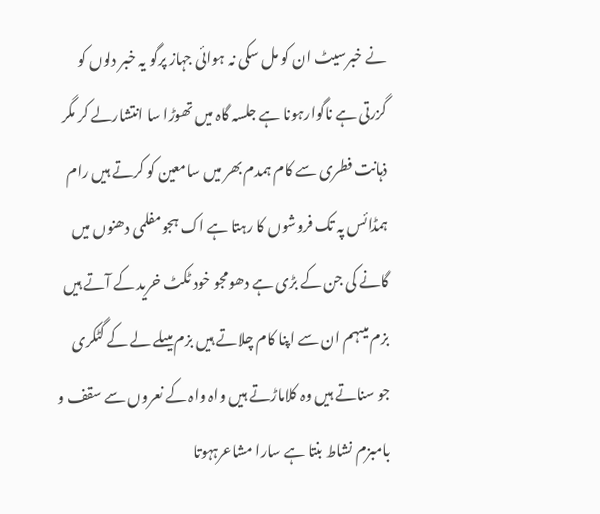نے خبرسیٹ ان کو مل سکی نہ ہوائی جہاز پرگو یہ خبر دلوں کو گزرتی ہے ناگوارہونا ہے جلسہ گاہ میں تھوڑا سا انتشارلے کر مگر ذہانت فطری سے کام ہمدم بھر میں سامعین کو کرتے ہیں رام ہمڈائس پہ تک فروشوں کا رہتا ہے اک ہجومفلمی دھنوں میں گانے کی جن کے بڑی ہے دھومجو خود ٹکٹ خرید کے آتے ہیں بزم میںہم ان سے اپنا کام چلاتے ہیں بزم میںلے لے کے گٹکری جو سناتے ہیں وہ کلاماڑتے ہیں واہ واہ کے نعروں سے سقف و بامبزم نشاط بنتا ہے سارا مشاعرہہوتا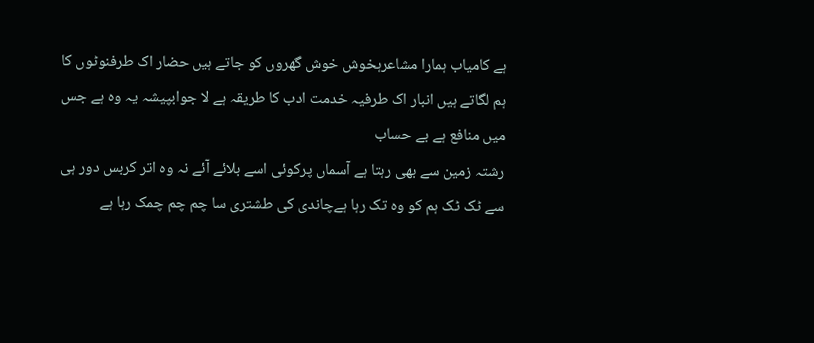ہے کامیاب ہمارا مشاعرہخوش خوش گھروں کو جاتے ہیں حضار اک طرفنوٹوں کا ہم لگاتے ہیں انبار اک طرفیہ خدمت ادب کا طریقہ ہے لا جوابپیشہ یہ وہ ہے جس میں منافع ہے بے حساب
رشتہ زمین سے بھی رہتا ہے آسماں پرکوئی اسے بلائے آئے نہ وہ اتر کربس دور ہی سے ٹک ٹک ہم کو وہ تک رہا ہےچاندی کی طشتری سا چم چم چمک رہا ہے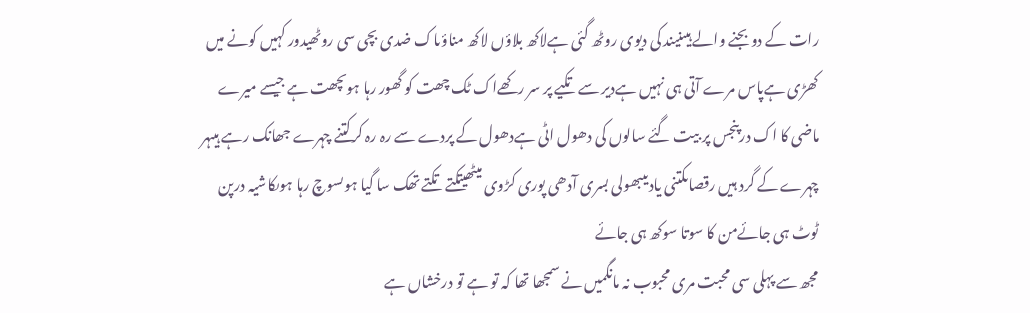رات کے دو بجنے والے ہیںنیند کی دیوی روٹھ گئی ہےلاکھ بلاؤں لاکھ مناؤںاک ضدی بچی سی روٹھیدور کہیں کونے میں کھڑی ہےپاس مرے آتی ہی نہیں ہےدیر سے تکیے پر سر رکھےاک ٹک چھت کو گھور رہا ہوںچھت ہے جیسے میرے ماضی کا اک درپنجس پر بیت گئے سالوں کی دھول اٹی ہےدھول کے پردے سے رہ رہ کرکتنے چہرے جھانک رہے ہیںہر چہرے کے گرد ہیں رقصاںکتنی یادیںبھولی بسری آدھی پوری کڑوی میٹھیتکتے تکتے تھک سا گیا ہوںسوچ رہا ہوںکاشیہ درپن ٹوٹ ہی جائےمن کا سوتا سوکھ ہی جائے
مجھ سے پہلی سی محبت مری محبوب نہ مانگمیں نے سمجھا تھا کہ تو ہے تو درخشاں ہے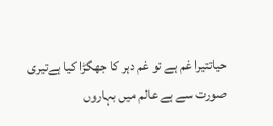حیاتتیرا غم ہے تو غم دہر کا جھگڑا کیا ہےتیری صورت سے ہے عالم میں بہاروں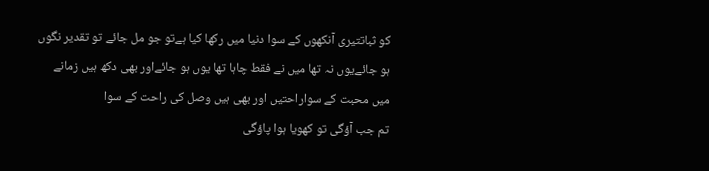کو ثباتتیری آنکھوں کے سوا دنیا میں رکھا کیا ہےتو جو مل جائے تو تقدیر نگوں ہو جائےیوں نہ تھا میں نے فقط چاہا تھا یوں ہو جائےاور بھی دکھ ہیں زمانے میں محبت کے سواراحتیں اور بھی ہیں وصل کی راحت کے سوا
تم جب آؤگی تو کھویا ہوا پاؤگی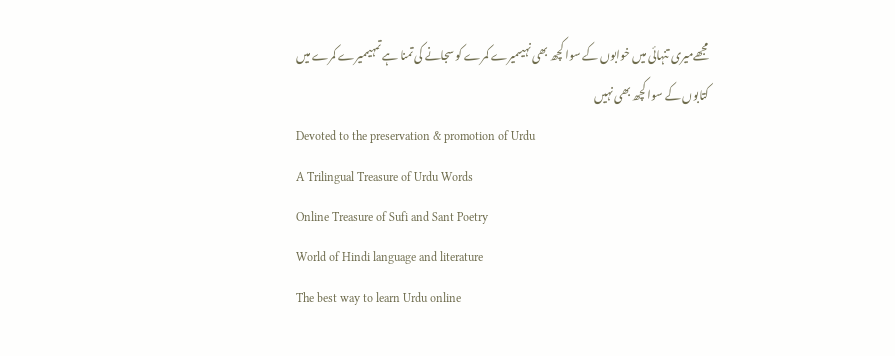مجھےمیری تنہائی میں خوابوں کے سوا کچھ بھی نہیںمیرے کمرے کو سجانے کی تمنا ہے تمہیںمیرے کمرے میں کتابوں کے سوا کچھ بھی نہیں
Devoted to the preservation & promotion of Urdu
A Trilingual Treasure of Urdu Words
Online Treasure of Sufi and Sant Poetry
World of Hindi language and literature
The best way to learn Urdu online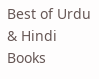Best of Urdu & Hindi Books